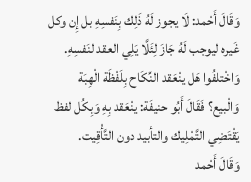وَقَالَ أَحْمد: لَا يجوز لَهُ ذَلِك بِنَفسِهِ بل إِن وكل غَيره ليوجب لَهُ جَازَ لِئَلَّا يَلِي العقد لنَفسِهِ.
وَاخْتلفُوا هَل ينْعَقد النِّكَاح بِلَفْظَة الْهِبَة وَالْبيع؟ فَقَالَ أَبُو حنيفَة: ينْعَقد بِهِ وَبِكُل لفظ يَقْتَضِي التَّمْلِيك والتأبيد دون التَّأْقِيت.
وَقَالَ أَحْمد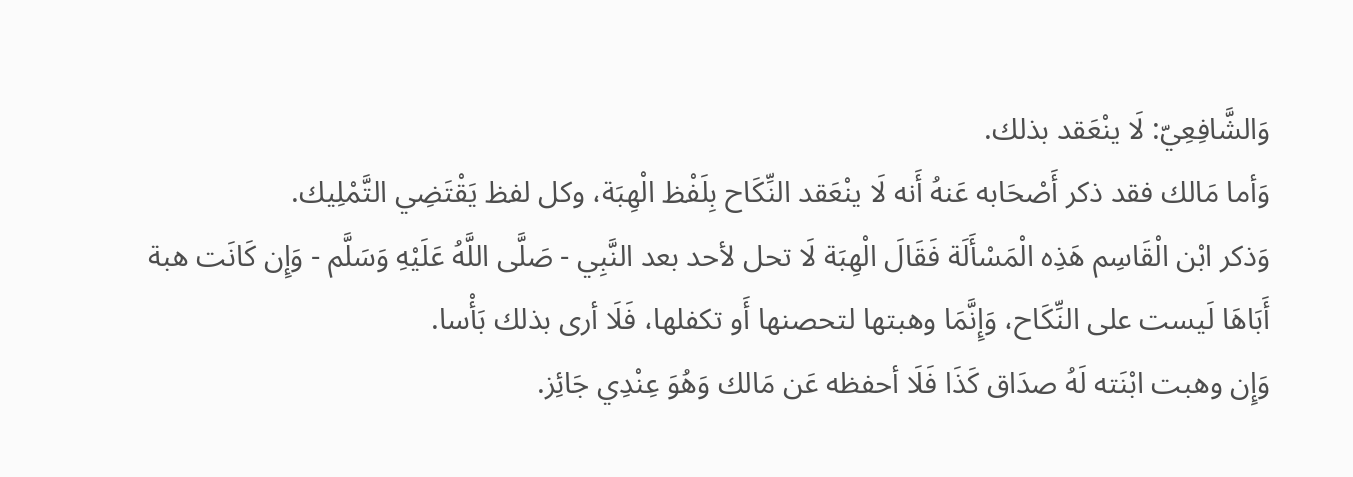وَالشَّافِعِيّ: لَا ينْعَقد بذلك.
وَأما مَالك فقد ذكر أَصْحَابه عَنهُ أَنه لَا ينْعَقد النِّكَاح بِلَفْظ الْهِبَة، وكل لفظ يَقْتَضِي التَّمْلِيك.
وَذكر ابْن الْقَاسِم هَذِه الْمَسْأَلَة فَقَالَ الْهِبَة لَا تحل لأحد بعد النَّبِي - صَلَّى اللَّهُ عَلَيْهِ وَسَلَّم - وَإِن كَانَت هبة أَبَاهَا لَيست على النِّكَاح، وَإِنَّمَا وهبتها لتحصنها أَو تكفلها، فَلَا أرى بذلك بَأْسا.
وَإِن وهبت ابْنَته لَهُ صدَاق كَذَا فَلَا أحفظه عَن مَالك وَهُوَ عِنْدِي جَائِز.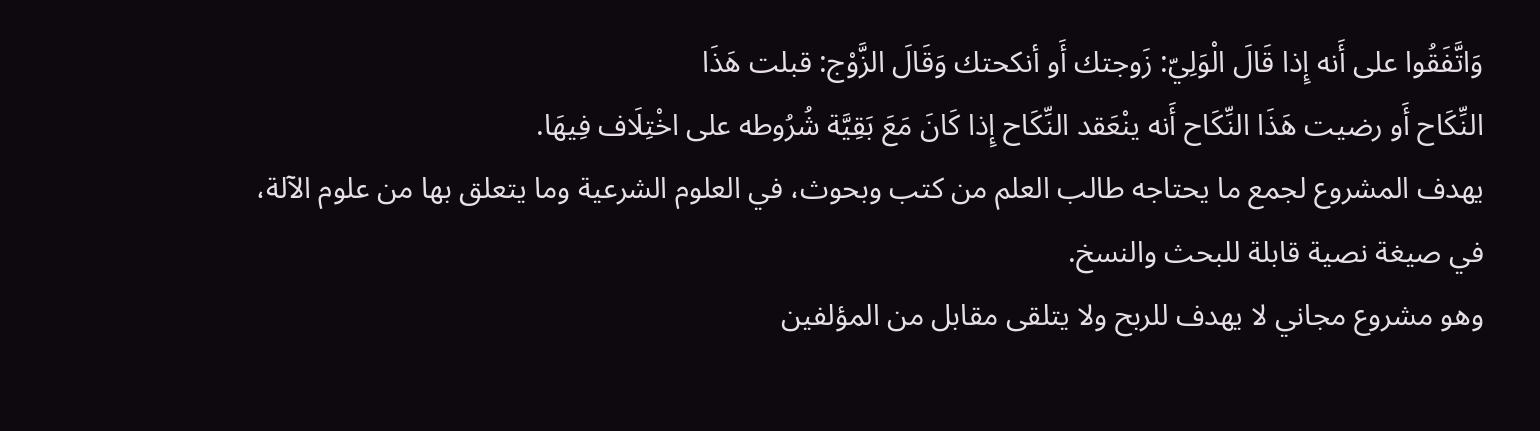وَاتَّفَقُوا على أَنه إِذا قَالَ الْوَلِيّ: زَوجتك أَو أنكحتك وَقَالَ الزَّوْج: قبلت هَذَا
النِّكَاح أَو رضيت هَذَا النِّكَاح أَنه ينْعَقد النِّكَاح إِذا كَانَ مَعَ بَقِيَّة شُرُوطه على اخْتِلَاف فِيهَا.
يهدف المشروع لجمع ما يحتاجه طالب العلم من كتب وبحوث، في العلوم الشرعية وما يتعلق بها من علوم الآلة، في صيغة نصية قابلة للبحث والنسخ.
وهو مشروع مجاني لا يهدف للربح ولا يتلقى مقابل من المؤلفين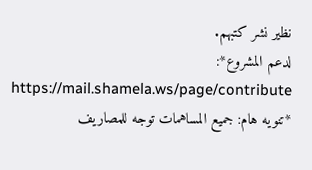نظير نشر كتبهم.
لدعم المشروع*: https://mail.shamela.ws/page/contribute
*تنويه هام: جميع المساهمات توجه للمصاريف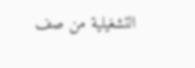التشغيلية من صف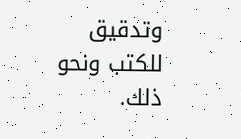وتدقيق للكتب ونحو ذلك.